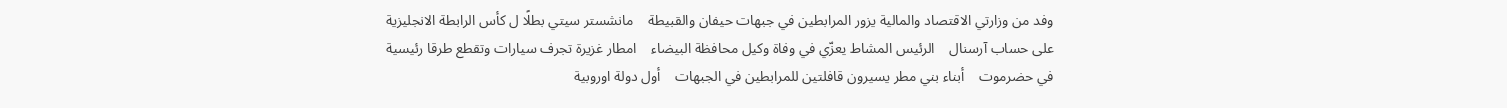وفد من وزارتي الاقتصاد والمالية يزور المرابطين في جبهات حيفان والقبيطة    مانشستر سيتي بطلًا ل كأس الرابطة الانجليزية على حساب آرسنال    الرئيس المشاط يعزّي في وفاة وكيل محافظة البيضاء    امطار غزيرة تجرف سيارات وتقطع طرقا رئيسية في حضرموت    أبناء بني مطر يسيرون قافلتين للمرابطين في الجبهات    أول دولة اوروبية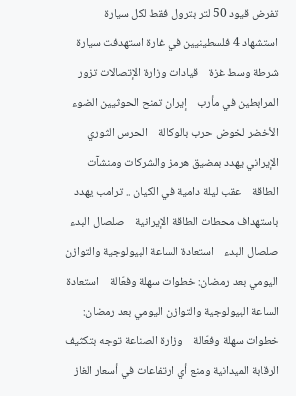تفرض قيود 50 لتر بترول فقط لكل سيارة    استشهاد 4 فلسطينيين في غارة استهدفت سيارة شرطة وسط غزة    قيادات وزارة الإتصالات تزور المرابطين في مأرب    إيران تمنح الحوثيين الضوء الأخضر لخوض حرب بالوكالة    الحرس الثوري الإيراني يهدد بمضيق هرمز والشركات ومنشآت الطاقة    عقب ليلة دامية في الكيان .. ترامب يهدد باستهداف محطات الطاقة الإيرانية    صلصال البدء    صلصال البدء    استعادة الساعة البيولوجية والتوازن اليومي بعد رمضان: خطوات سهلة وفعّالة    استعادة الساعة البيولوجية والتوازن اليومي بعد رمضان: خطوات سهلة وفعّالة    وزارة الصناعة توجه بتكثيف الرقابة الميدانية ومنع أي ارتفاعات في أسعار الغاز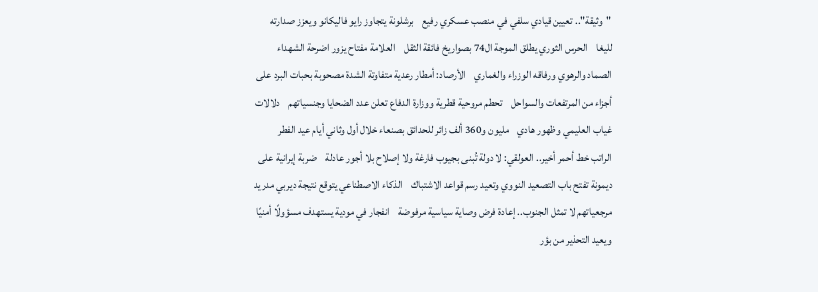"وثيقة".. تعيين قيادي سلفي في منصب عسكري رفيع    برشلونة يتجاوز رايو فاليكانو ويعزز صدارته لليغا    الحرس الثوري يطلق الموجة ال74 بصواريخ فائقة الثقل    العلامة مفتاح يزور اضرحة الشهداء الصماد والرهوي ورفاقه الوزراء والغماري    الأرصاد: أمطار رعدية متفاوتة الشدة مصحوبة بحبات البرد على أجزاء من المرتفعات والسواحل    تحطم مروحية قطرية ووزارة الدفاع تعلن عدد الضحايا وجنسياتهم    دلالات غياب العليمي وظهور هادي    مليون و360 ألف زائر للحدائق بصنعاء خلال أول وثاني أيام عيد الفطر    الراتب خط أحمر أخير.. العولقي: لا دولة تُبنى بجيوب فارغة ولا إصلاح بلا أجور عادلة    ضربة إيرانية على ديمونة تفتح باب التصعيد النووي وتعيد رسم قواعد الاشتباك    الذكاء الاصطناعي يتوقع نتيجة ديربي مدريد    مرجعياتهم لا تمثل الجنوب.. إعادة فرض وصاية سياسية مرفوضة    انفجار في مودية يستهدف مسؤولًا أمنيًا ويعيد التحذير من بؤر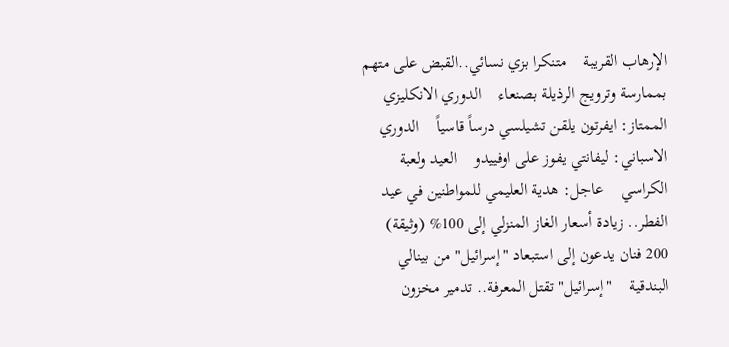الإرهاب القريبة    متنكرا بزي نسائي..القبض على متهم بممارسة وترويج الرذيلة بصنعاء    الدوري الانكليزي الممتاز: ايفرتون يلقن تشيلسي درساً قاسياً    الدوري الاسباني: ليفانتي يفوز على اوفييدو    العيد ولعبة الكراسي    عاجل: هدية العليمي للمواطنين في عيد الفطر.. زيادة أسعار الغاز المنزلي إلى 100% (وثيقة)    200 فنان يدعون إلى استبعاد "إسرائيل" من بينالي البندقية    "إسرائيل" تقتل المعرفة.. تدمير مخزون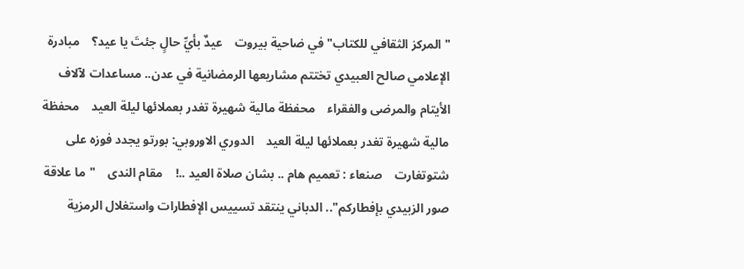"المركز الثقافي للكتاب" في ضاحية بيروت    عيدٌ بأيِّ حالٍ جئتَ يا عيد؟    مبادرة الإعلامي صالح العبيدي تختتم مشاريعها الرمضانية في عدن.. مساعدات لآلاف الأيتام والمرضى والفقراء    محفظة مالية شهيرة تغدر بعملائها ليلة العيد    محفظة مالية شهيرة تغدر بعملائها ليلة العيد    الدوري الاوروبي: بورتو يجدد فوزه على شتوتغارت    صنعاء : تعميم هام .. بشان صلاة العيد ..!    مقام الندى    "ما علاقة صور الزبيدي بإفطاركم".. الدباني ينتقد تسييس الإفطارات واستغلال الرمزية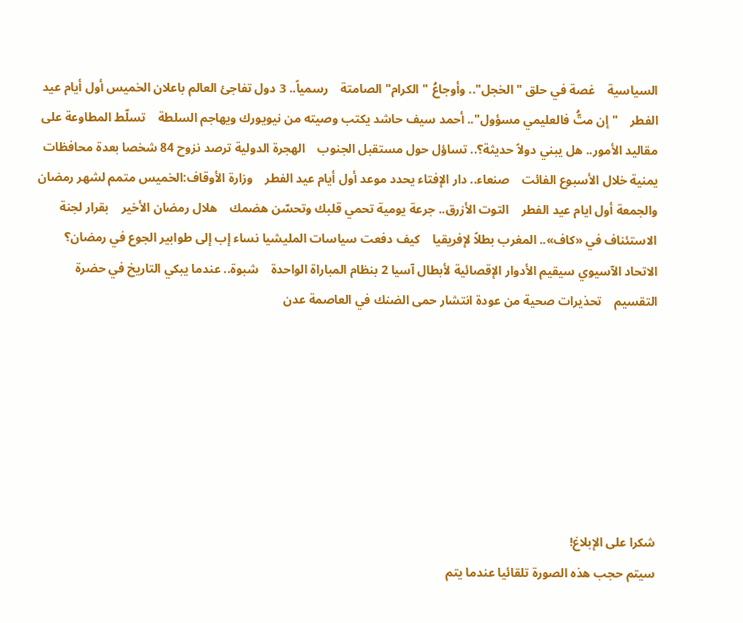السياسية    غصة في حلق "الخجل".. وأوجاعُ "الكرام" الصامتة    رسمياً.. 3 دول تفاجئ العالم باعلان الخميس أول أيام عيد الفطر    "إن متُّ فالعليمي مسؤول".. أحمد سيف حاشد يكتب وصيته من نيويورك ويهاجم السلطة    تسلّط المطاوعة على مقاليد الأمور.. هل يبني دولاً حديثة؟.. تساؤل حول مستقبل الجنوب    الهجرة الدولية ترصد نزوح 84 شخصا بعدة محافظات يمنية خلال الأسبوع الفائت    صنعاء.. دار الإفتاء يحدد موعد أول أيام عيد الفطر    وزارة الأوقاف:الخميس متمم لشهر رمضان والجمعة أول ايام عيد الفطر    التوت الأزرق.. جرعة يومية تحمي قلبك وتحسّن هضمك    هلال رمضان الأخير    بقرار لجنة الاستئناف في «كاف».. المغرب بطلاً لإفريقيا    كيف دفعت سياسات المليشيا نساء إب إلى طوابير الجوع في رمضان؟    الاتحاد الآسيوي سيقيم الأدوار الإقصائية لأبطال آسيا 2 بنظام المباراة الواحدة    شبوة.. عندما يبكي التاريخ في حضرة التقسيم    تحذيرات صحية من عودة انتشار حمى الضنك في العاصمة عدن







شكرا على الإبلاغ!
سيتم حجب هذه الصورة تلقائيا عندما يتم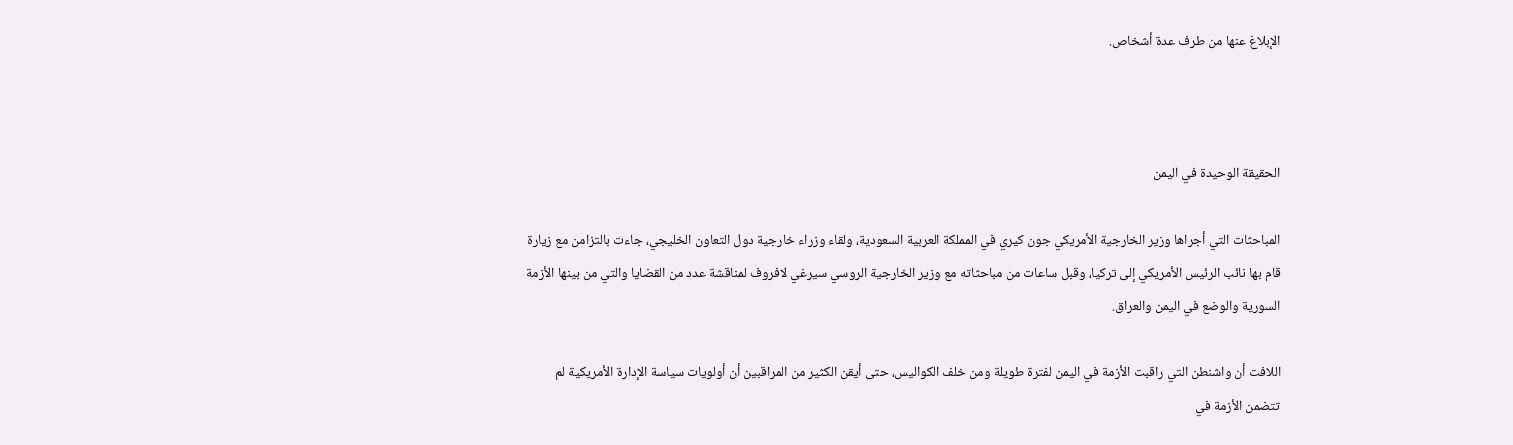الإبلاغ عنها من طرف عدة أشخاص.



الحقيقة الوحيدة في اليمن

المباحثات التي أجراها وزير الخارجية الأمريكي جون كيري في المملكة العربية السعودية، ولقاء وزراء خارجية دول التعاون الخليجي، جاءت بالتزامن مع زيارة قام بها نائب الرئيس الأمريكي إلى تركيا، وقبل ساعات من مباحثاته مع وزير الخارجية الروسي سيرغي لافروف لمناقشة عدد من القضايا والتي من بينها الأزمة السورية والوضع في اليمن والعراق.

اللافت أن واشنطن التي راقبت الأزمة في اليمن لفترة طويلة ومن خلف الكواليس، حتى أيقن الكثير من المراقبين أن أولويات سياسة الإدارة الأمريكية لم تتضمن الأزمة في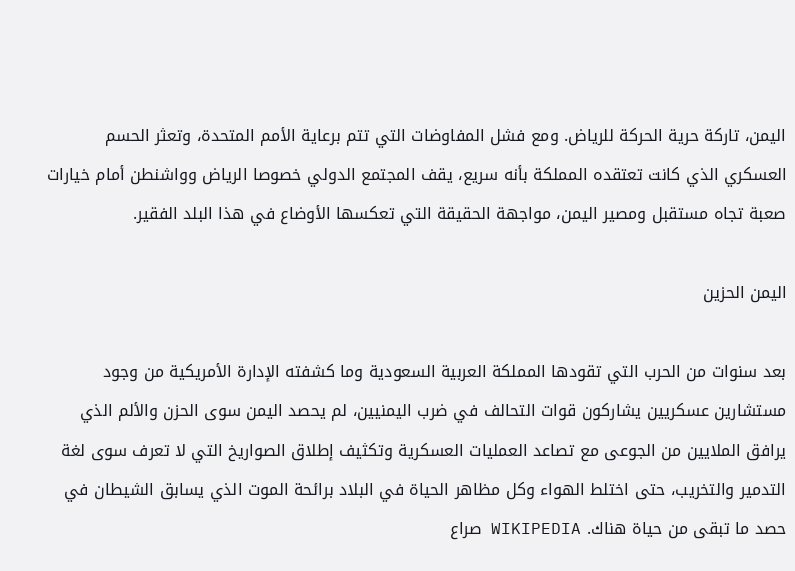اليمن، تاركة حرية الحركة للرياض. ومع فشل المفاوضات التي تتم برعاية الأمم المتحدة، وتعثر الحسم العسكري الذي كانت تعتقده المملكة بأنه سريع، يقف المجتمع الدولي خصوصا الرياض وواشنطن أمام خيارات صعبة تجاه مستقبل ومصير اليمن، مواجهة الحقيقة التي تعكسها الأوضاع في هذا البلد الفقير.

اليمن الحزين

بعد سنوات من الحرب التي تقودها المملكة العربية السعودية وما كشفته الإدارة الأمريكية من وجود مستشارين عسكريين يشاركون قوات التحالف في ضرب اليمنيين، لم يحصد اليمن سوى الحزن والألم الذي يرافق الملايين من الجوعى مع تصاعد العمليات العسكرية وتكثيف إطلاق الصواريخ التي لا تعرف سوى لغة التدمير والتخريب، حتى اختلط الهواء وكل مظاهر الحياة في البلاد برائحة الموت الذي يسابق الشيطان في حصد ما تبقى من حياة هناك. WIKIPEDIA صراع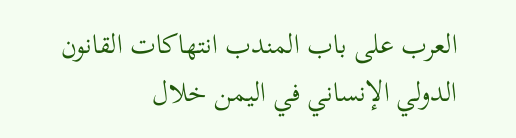العرب على باب المندب انتهاكات القانون الدولي الإنساني في اليمن خلال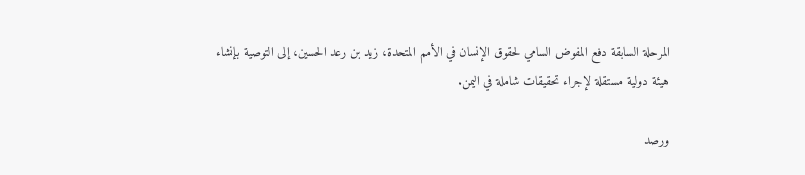المرحلة السابقة دفع المفوض السامي لحقوق الإنسان في الأمم المتحدة، زيد بن رعد الحسين، إلى التوصية بإنشاء هيئة دولية مستقلة لإجراء تحقيقات شاملة في اليمن.

ورصد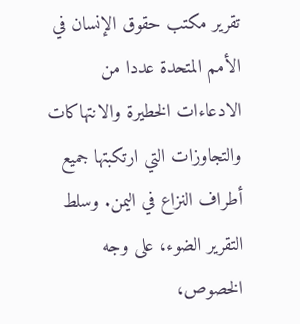تقرير مكتب حقوق الإنسان في الأمم المتحدة عددا من الادعاءات الخطيرة والانتهاكات والتجاوزات التي ارتكبتها جميع أطراف النزاع في اليمن. وسلط التقرير الضوء، على وجه الخصوص،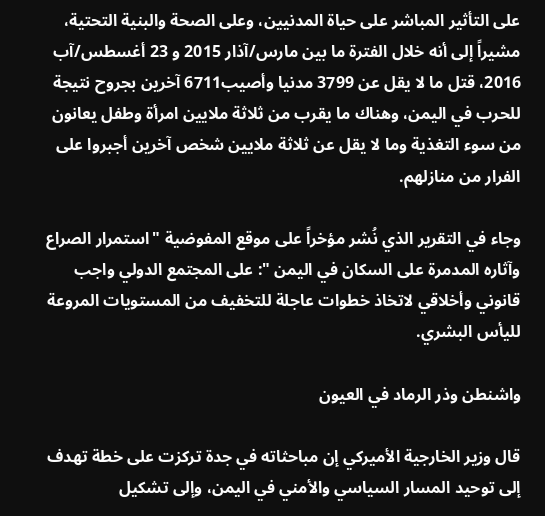على التأثير المباشر على حياة المدنيين، وعلى الصحة والبنية التحتية، مشيراً إلى أنه خلال الفترة ما بين مارس/آذار 2015 و 23 أغسطس/آب 2016، قتل ما لا يقل عن 3799 مدنيا وأصيب6711 آخرين بجروح نتيجة للحرب في اليمن، وهناك ما يقرب من ثلاثة ملايين امرأة وطفل يعانون من سوء التغذية وما لا يقل عن ثلاثة ملايين شخص آخرين أجبروا على الفرار من منازلهم.

وجاء في التقرير الذي نُشر مؤخراً على موقع المفوضية "استمرار الصراع وآثاره المدمرة على السكان في اليمن ": على المجتمع الدولي واجب قانوني وأخلاقي لاتخاذ خطوات عاجلة للتخفيف من المستويات المروعة لليأس البشري.

واشنطن وذر الرماد في العيون

قال وزير الخارجية الأميركي إن مباحثاته في جدة تركزت على خطة تهدف إلى توحيد المسار السياسي والأمني في اليمن، وإلى تشكيل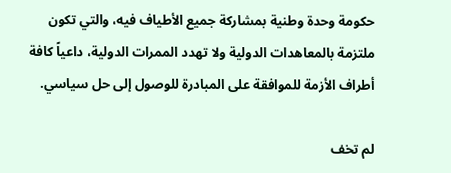حكومة وحدة وطنية بمشاركة جميع الأطياف فيه، والتي تكون ملتزمة بالمعاهدات الدولية ولا تهدد الممرات الدولية، داعياً كافة أطراف الأزمة للموافقة على المبادرة للوصول إلى حل سياسي.

لم تخف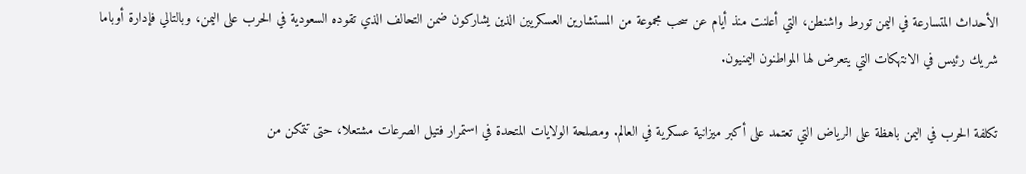الأحداث المتسارعة في اليمن تورط واشنطن، التي أعلنت منذ أيام عن سحب مجموعة من المستشارين العسكريين الذين يشاركون ضمن التحالف الذي تقوده السعودية في الحرب على اليمن، وبالتالي فإدارة أوباما شريك رئيس في الانتهكات التي يتعرض لها المواطنون اليمنيون.

تكلفة الحرب في اليمن باهظة على الرياض التي تعتمد على أكبر ميزانية عسكرية في العالم. ومصلحة الولايات المتحدة في استمرار فتيل الصرعات مشتعلا، حتى تتمكن من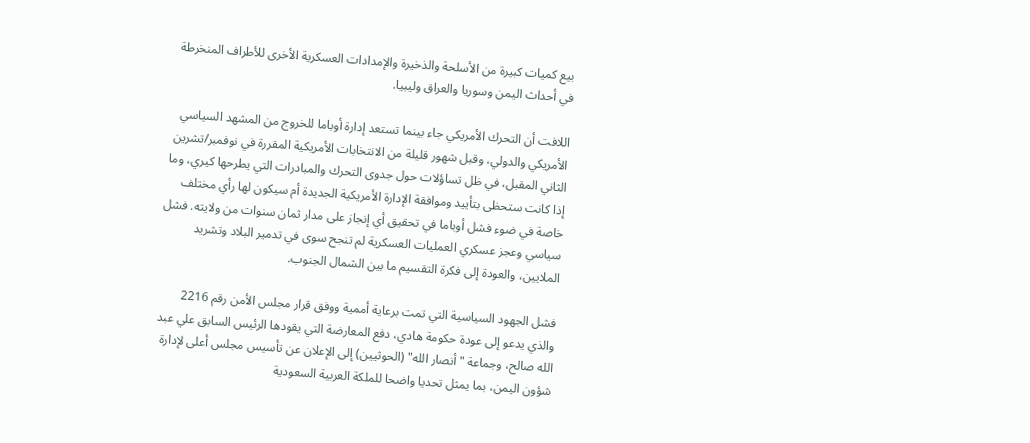بيع كميات كبيرة من الأسلحة والذخيرة والإمدادات العسكرية الأخرى للأطراف المنخرطة في أحداث اليمن وسوريا والعراق وليبيا.

اللافت أن التحرك الأمريكي جاء بينما تستعد إدارة أوباما للخروج من المشهد السياسي الأمريكي والدولي، وقبل شهور قليلة من الانتخابات الأمريكية المقررة في نوفمبر/تشرين الثاني المقبل، في ظل تساؤلات حول جدوى التحرك والمبادرات التي يطرحها كيري، وما إذا كانت ستحظى بتأييد وموافقة الإدارة الأمريكية الجديدة أم سيكون لها رأي مختلف خاصة في ضوء فشل أوباما في تحقيق أي إنجاز على مدار ثمان سنوات من ولايته. فشل سياسي وعجز عسكري العمليات العسكرية لم تنجح سوى في تدمير البلاد وتشريد الملايين، والعودة إلى فكرة التقسيم ما بين الشمال الجنوب.

فشل الجهود السياسية التي تمت برعاية أممية ووفق قرار مجلس الأمن رقم 2216 والذي يدعو إلى عودة حكومة هادي، دفع المعارضة التي يقودها الرئيس السابق علي عبد الله صالح، وجماعة "أنصار الله" (الحوثيين) إلى الإعلان عن تأسيس مجلس أعلى لإدارة شؤون اليمن، بما يمثل تحديا واضحا للملكة العربية السعودية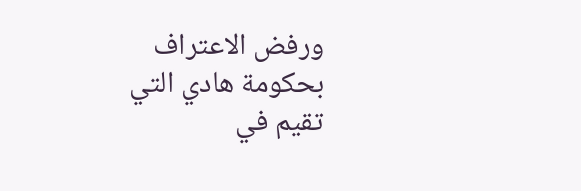ورفض الاعتراف بحكومة هادي التي تقيم في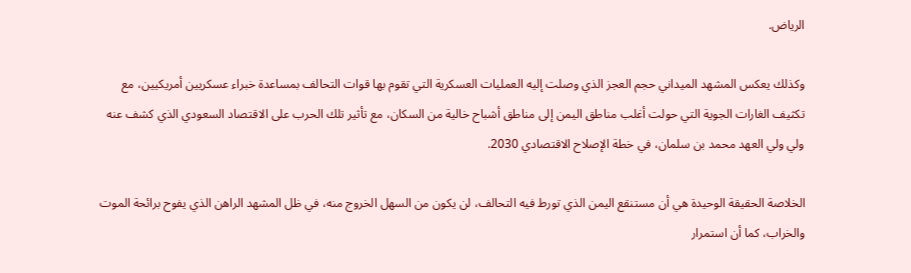الرياض.

وكذلك يعكس المشهد الميداني حجم العجز الذي وصلت إليه العمليات العسكرية التي تقوم بها قوات التحالف بمساعدة خبراء عسكريين أمريكيين، مع تكثيف الغارات الجوية التي حولت أغلب مناطق اليمن إلى مناطق أشباح خالية من السكان، مع تأثير تلك الحرب على الاقتصاد السعودي الذي كشف عنه ولي ولي العهد محمد بن سلمان، في خطة الإصلاح الاقتصادي 2030.

الخلاصة الحقيقة الوحيدة هي أن مستنقع اليمن الذي تورط فيه التحالف، لن يكون من السهل الخروج منه، في ظل المشهد الراهن الذي يفوح برائحة الموت والخراب، كما أن استمرار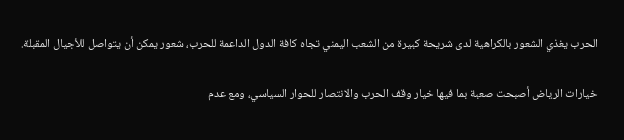الحرب يغذي الشعور بالكراهية لدى شريحة كبيرة من الشعب اليمني تجاه كافة الدول الداعمة للحرب، شعور يمكن أن يتواصل للأجيال المقبلة.

خيارات الرياض أصبحت صعبة بما فيها خيار وقف الحرب والانتصار للحوار السياسي، ومع عدم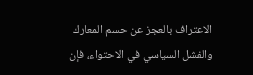الاعتراف بالعجز عن حسم المعارك والفشل السياسي في الاحتواء، فإن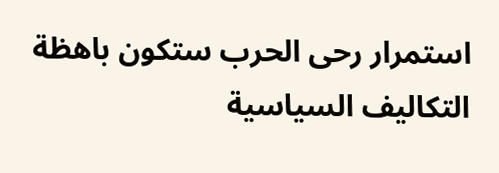استمرار رحى الحرب ستكون باهظة التكاليف السياسية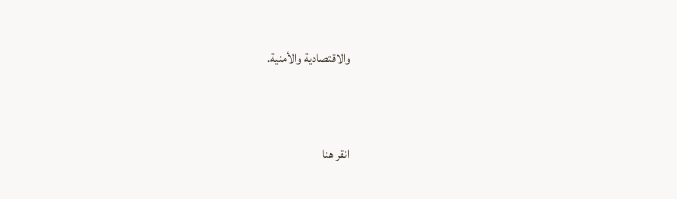والاقتصادية والأمنية.


انقر هنا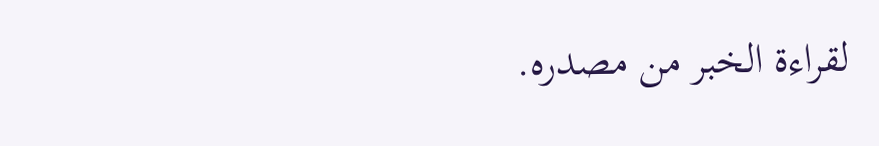لقراءة الخبر من مصدره.